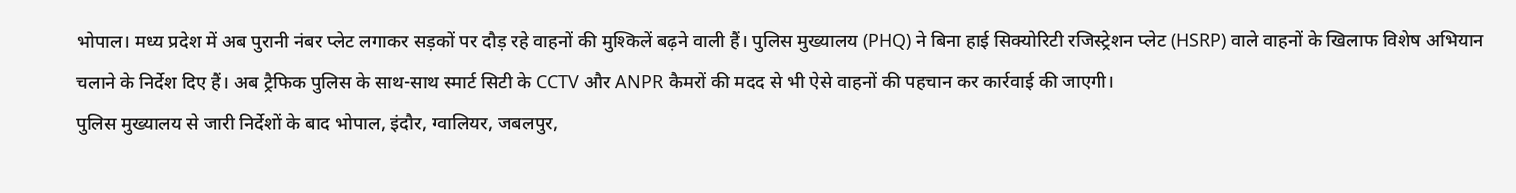भोपाल। मध्य प्रदेश में अब पुरानी नंबर प्लेट लगाकर सड़कों पर दौड़ रहे वाहनों की मुश्किलें बढ़ने वाली हैं। पुलिस मुख्यालय (PHQ) ने बिना हाई सिक्योरिटी रजिस्ट्रेशन प्लेट (HSRP) वाले वाहनों के खिलाफ विशेष अभियान चलाने के निर्देश दिए हैं। अब ट्रैफिक पुलिस के साथ-साथ स्मार्ट सिटी के CCTV और ANPR कैमरों की मदद से भी ऐसे वाहनों की पहचान कर कार्रवाई की जाएगी।
पुलिस मुख्यालय से जारी निर्देशों के बाद भोपाल, इंदौर, ग्वालियर, जबलपुर,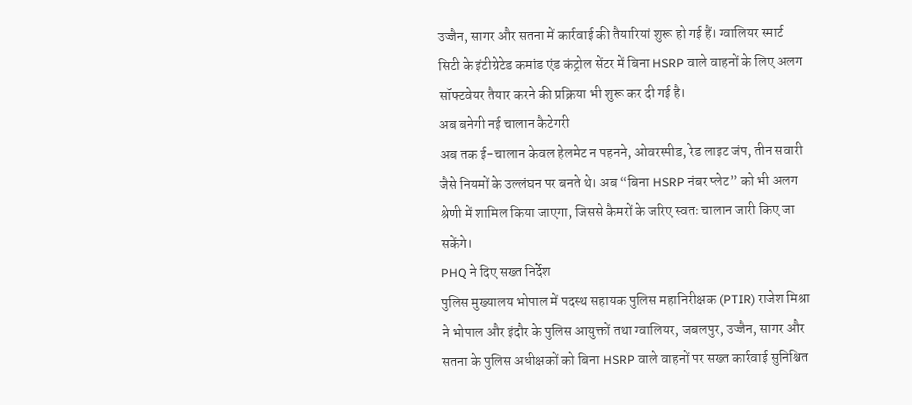उज्जैन, सागर और सतना में कार्रवाई की तैयारियां शुरू हो गई हैं। ग्वालियर स्मार्ट सिटी के इंटीग्रेटेड कमांड एंड कंट्रोल सेंटर में बिना HSRP वाले वाहनों के लिए अलग सॉफ्टवेयर तैयार करने की प्रक्रिया भी शुरू कर दी गई है।
अब बनेगी नई चालान कैटेगरी
अब तक ई-चालान केवल हेलमेट न पहनने, ओवरस्पीड, रेड लाइट जंप, तीन सवारी जैसे नियमों के उल्लंघन पर बनते थे। अब “बिना HSRP नंबर प्लेट” को भी अलग श्रेणी में शामिल किया जाएगा, जिससे कैमरों के जरिए स्वतः चालान जारी किए जा सकेंगे।
PHQ ने दिए सख्त निर्देश
पुलिस मुख्यालय भोपाल में पदस्थ सहायक पुलिस महानिरीक्षक (PTIR) राजेश मिश्रा ने भोपाल और इंदौर के पुलिस आयुक्तों तथा ग्वालियर, जबलपुर, उज्जैन, सागर और सतना के पुलिस अधीक्षकों को बिना HSRP वाले वाहनों पर सख्त कार्रवाई सुनिश्चित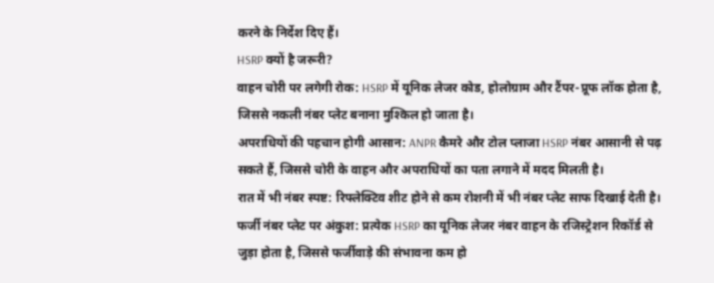करने के निर्देश दिए हैं।
HSRP क्यों है जरूरी?
वाहन चोरी पर लगेगी रोक: HSRP में यूनिक लेजर कोड, होलोग्राम और टैंपर-प्रूफ लॉक होता है, जिससे नकली नंबर प्लेट बनाना मुश्किल हो जाता है।
अपराधियों की पहचान होगी आसान: ANPR कैमरे और टोल प्लाजा HSRP नंबर आसानी से पढ़ सकते हैं, जिससे चोरी के वाहन और अपराधियों का पता लगाने में मदद मिलती है।
रात में भी नंबर स्पष्ट: रिफ्लेक्टिव शीट होने से कम रोशनी में भी नंबर प्लेट साफ दिखाई देती है।
फर्जी नंबर प्लेट पर अंकुश: प्रत्येक HSRP का यूनिक लेजर नंबर वाहन के रजिस्ट्रेशन रिकॉर्ड से जुड़ा होता है, जिससे फर्जीवाड़े की संभावना कम हो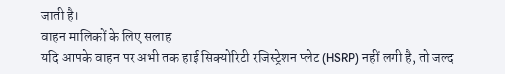जाती है।
वाहन मालिकों के लिए सलाह
यदि आपके वाहन पर अभी तक हाई सिक्योरिटी रजिस्ट्रेशन प्लेट (HSRP) नहीं लगी है, तो जल्द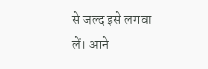से जल्द इसे लगवा लें। आने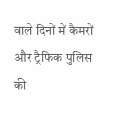वाले दिनों में कैमरों और ट्रैफिक पुलिस की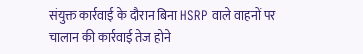संयुक्त कार्रवाई के दौरान बिना HSRP वाले वाहनों पर चालान की कार्रवाई तेज होने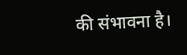की संभावना है।